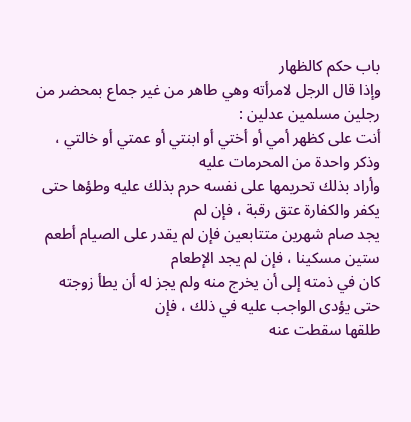باب حكم كالظهار
وإذا قال الرجل لامرأته وهي طاهر من غير جماع بمحضر من رجلين مسلمين عدلين :
أنت على كظهر أمي أو أختي أو ابنتي أو عمتي أو خالتي ، وذكر واحدة من المحرمات عليه
وأراد بذلك تحريمها على نفسه حرم بذلك عليه وطؤها حتى يكفر والكفارة عتق رقبة ، فإن لم
يجد صام شهرين متتابعين فإن لم يقدر على الصيام أطعم ستين مسكينا ، فإن لم يجد الإطعام
كان في ذمته إلى أن يخرج منه ولم يجز له أن يطأ زوجته حتى يؤدى الواجب عليه في ذلك ، فإن
طلقها سقطت عنه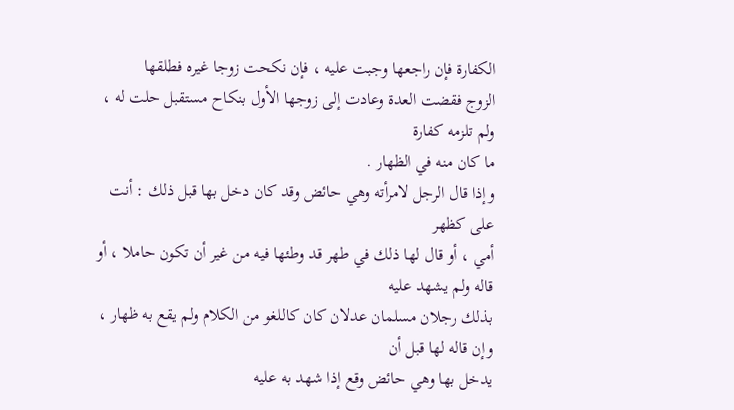الكفارة فإن راجعها وجبت عليه ، فإن نكحت زوجا غيره فطلقها
الزوج فقضت العدة وعادت إلى زوجها الأول بنكاح مستقبل حلت له ، ولم تلزمه كفارة
ما كان منه في الظهار .
وإذا قال الرجل لامرأته وهي حائض وقد كان دخل بها قبل ذلك : أنت على كظهر
أمي ، أو قال لها ذلك في طهر قد وطئها فيه من غير أن تكون حاملا ، أو قاله ولم يشهد عليه
بذلك رجلان مسلمان عدلان كان كاللغو من الكلام ولم يقع به ظهار ، وإن قاله لها قبل أن
يدخل بها وهي حائض وقع إذا شهد به عليه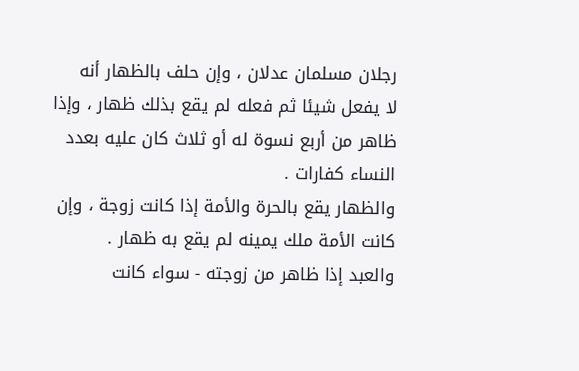رجلان مسلمان عدلان ، وإن حلف بالظهار أنه
لا يفعل شيئا ثم فعله لم يقع بذلك ظهار ، وإذا ظاهر من أربع نسوة له أو ثلاث كان عليه بعدد
النساء كفارات .
والظهار يقع بالحرة والأمة إذا كانت زوجة ، وإن كانت الأمة ملك يمينه لم يقع به ظهار .
والعبد إذا ظاهر من زوجته - سواء كانت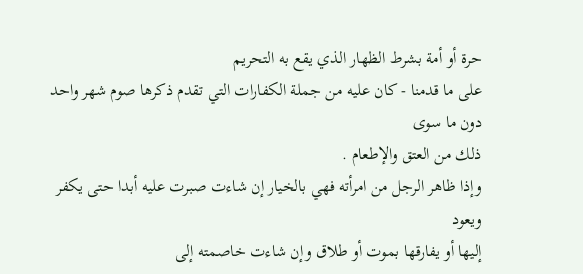حرة أو أمة بشرط الظهار الذي يقع به التحريم
على ما قدمنا - كان عليه من جملة الكفارات التي تقدم ذكرها صوم شهر واحد دون ما سوى
ذلك من العتق والإطعام .
وإذا ظاهر الرجل من امرأته فهي بالخيار إن شاءت صبرت عليه أبدا حتى يكفر ويعود
إليها أو يفارقها بموت أو طلاق وإن شاءت خاصمته إلى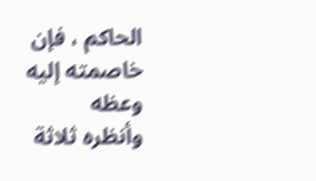الحاكم ، فإن خاصمته إليه وعظه
وأنظره ثلاثة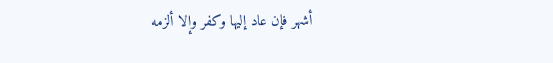أشهر فإن عاد إليها وكفر وإلا ألزمه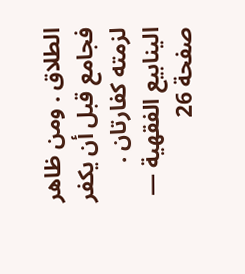الطلاق . ومن ظاهر فجامع قبل أن يكفر
لزمته كفارتان .
الينابيع الفقهية — صفحة 26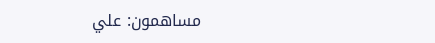مساهمون: علي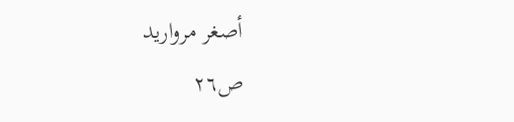أصغر مرواريد
ص٢٦